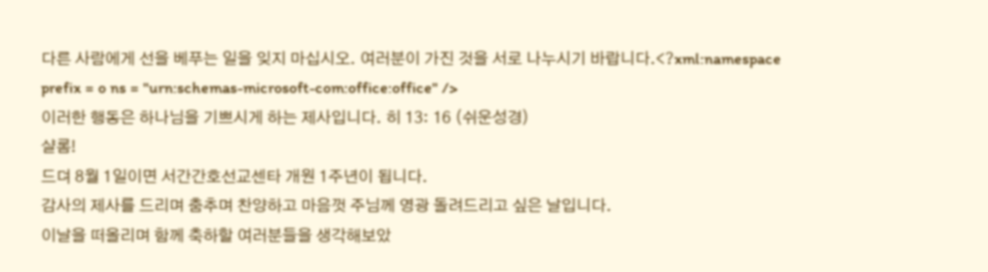다른 사람에게 선을 베푸는 일을 잊지 마십시오. 여러분이 가진 것을 서로 나누시기 바랍니다.<?xml:namespace prefix = o ns = "urn:schemas-microsoft-com:office:office" />
이러한 행동은 하나님을 기쁘시게 하는 제사입니다. 히 13: 16 (쉬운성경)
샬롬!
드뎌 8월 1일이면 서간간호선교센타 개원 1주년이 됩니다.
감사의 제사를 드리며 춤추며 찬양하고 마음껏 주님께 영광 돌려드리고 싶은 날입니다.
이날을 떠올리며 함께 축하할 여러분들을 생각해보았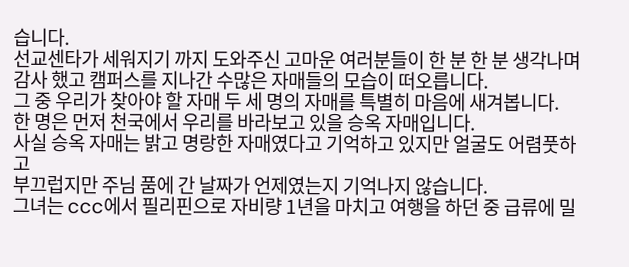습니다.
선교센타가 세워지기 까지 도와주신 고마운 여러분들이 한 분 한 분 생각나며 감사 했고 캠퍼스를 지나간 수많은 자매들의 모습이 떠오릅니다.
그 중 우리가 찾아야 할 자매 두 세 명의 자매를 특별히 마음에 새겨봅니다.
한 명은 먼저 천국에서 우리를 바라보고 있을 승옥 자매입니다.
사실 승옥 자매는 밝고 명랑한 자매였다고 기억하고 있지만 얼굴도 어렴풋하고
부끄럽지만 주님 품에 간 날짜가 언제였는지 기억나지 않습니다.
그녀는 ccc에서 필리핀으로 자비량 1년을 마치고 여행을 하던 중 급류에 밀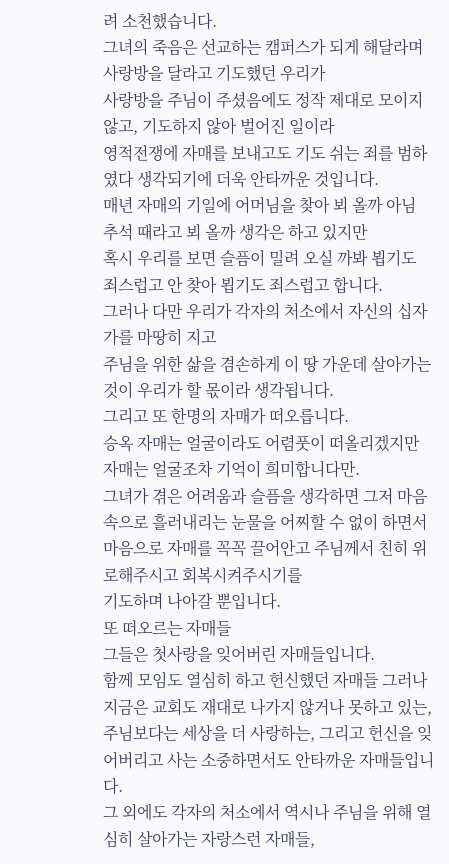려 소천했습니다.
그녀의 죽음은 선교하는 캠퍼스가 되게 해달라며 사랑방을 달라고 기도했던 우리가
사랑방을 주님이 주셨음에도 정작 제대로 모이지 않고, 기도하지 않아 벌어진 일이라
영적전쟁에 자매를 보내고도 기도 쉬는 죄를 범하였다 생각되기에 더욱 안타까운 것입니다.
매년 자매의 기일에 어머님을 찾아 뵈 올까 아님 추석 때라고 뵈 올까 생각은 하고 있지만
혹시 우리를 보면 슬픔이 밀려 오실 까봐 뵙기도 죄스럽고 안 찾아 뵙기도 죄스럽고 합니다.
그러나 다만 우리가 각자의 처소에서 자신의 십자가를 마땅히 지고
주님을 위한 삶을 겸손하게 이 땅 가운데 살아가는 것이 우리가 할 몫이라 생각됩니다.
그리고 또 한명의 자매가 떠오릅니다.
승옥 자매는 얼굴이라도 어렴풋이 떠올리겠지만 자매는 얼굴조차 기억이 희미합니다만.
그녀가 겪은 어려움과 슬픔을 생각하면 그저 마음 속으로 흘러내리는 눈물을 어찌할 수 없이 하면서 마음으로 자매를 꼭꼭 끌어안고 주님께서 친히 위로해주시고 회복시켜주시기를
기도하며 나아갈 뿐입니다.
또 떠오르는 자매들
그들은 첫사랑을 잊어버린 자매들입니다.
함께 모임도 열심히 하고 헌신했던 자매들 그러나 지금은 교회도 재대로 나가지 않거나 못하고 있는, 주님보다는 세상을 더 사랑하는, 그리고 헌신을 잊어버리고 사는 소중하면서도 안타까운 자매들입니다.
그 외에도 각자의 처소에서 역시나 주님을 위해 열심히 살아가는 자랑스런 자매들,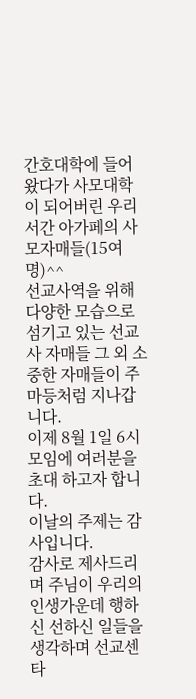간호대학에 들어왔다가 사모대학이 되어버린 우리 서간 아가페의 사모자매들(15여명)^^
선교사역을 위해 다양한 모습으로 섬기고 있는 선교사 자매들 그 외 소중한 자매들이 주마등처럼 지나갑니다.
이제 8월 1일 6시 모임에 여러분을 초대 하고자 합니다.
이날의 주제는 감사입니다.
감사로 제사드리며 주님이 우리의 인생가운데 행하신 선하신 일들을 생각하며 선교센타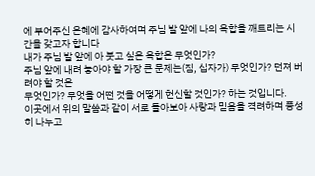에 부어주신 은혜에 감사하여며 주님 발 앞에 나의 옥합을 깨트리는 시간을 갖고자 합니다
내가 주님 발 앞에 아 붓고 싶은 옥합은 무엇인가?
주님 앞에 내려 놓아야 할 가장 큰 문제는(짐, 십자가) 무엇인가? 던져 버려야 할 것은
무엇인가? 무엇을 어떤 것을 어떻게 헌신할 것인가? 하는 것입니다.
이곳에서 위의 말씀과 같이 서로 돌아보아 사랑과 믿음을 격려하며 풍성히 나누고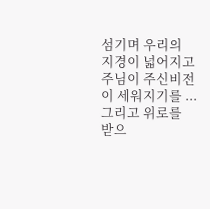섬기며 우리의 지경이 넓어지고 주님이 주신비전이 세워지기를 ...
그리고 위로를 받으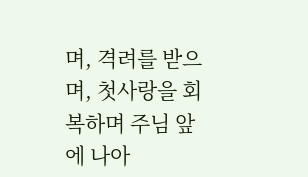며, 격려를 받으며, 첫사랑을 회복하며 주님 앞에 나아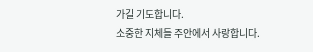가길 기도합니다.
소중한 지체들 주안에서 사랑합니다.